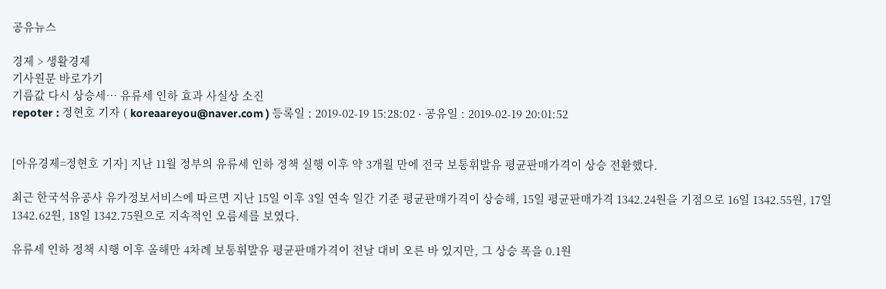공유뉴스

경제 > 생활경제
기사원문 바로가기
기름값 다시 상승세… 유류세 인하 효과 사실상 소진
repoter : 정현호 기자 ( koreaareyou@naver.com ) 등록일 : 2019-02-19 15:28:02 · 공유일 : 2019-02-19 20:01:52


[아유경제=정현호 기자] 지난 11월 정부의 유류세 인하 정책 실행 이후 약 3개월 만에 전국 보통휘발유 평균판매가격이 상승 전환했다.

최근 한국석유공사 유가정보서비스에 따르면 지난 15일 이후 3일 연속 일간 기준 평균판매가격이 상승해, 15일 평균판매가격 1342.24원을 기점으로 16일 1342.55원, 17일 1342.62원, 18일 1342.75원으로 지속적인 오름세를 보였다.

유류세 인하 정책 시행 이후 올해만 4차례 보통휘발유 평균판매가격이 전날 대비 오른 바 있지만, 그 상승 폭을 0.1원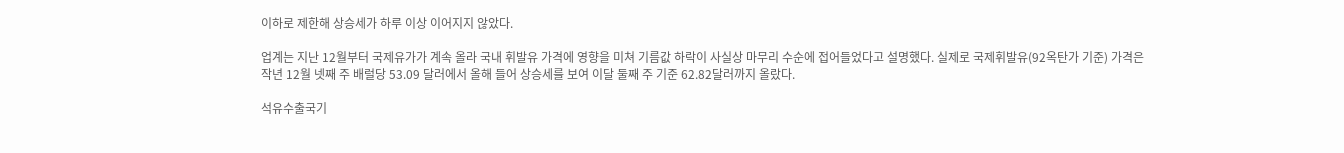이하로 제한해 상승세가 하루 이상 이어지지 않았다.

업계는 지난 12월부터 국제유가가 계속 올라 국내 휘발유 가격에 영향을 미쳐 기름값 하락이 사실상 마무리 수순에 접어들었다고 설명했다. 실제로 국제휘발유(92옥탄가 기준) 가격은 작년 12월 넷째 주 배럴당 53.09 달러에서 올해 들어 상승세를 보여 이달 둘째 주 기준 62.82달러까지 올랐다.

석유수출국기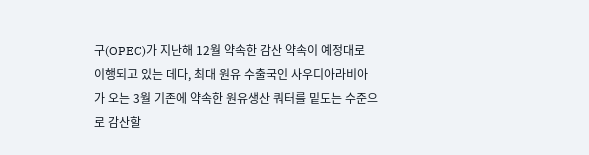구(OPEC)가 지난해 12월 약속한 감산 약속이 예정대로 이행되고 있는 데다, 최대 원유 수출국인 사우디아라비아가 오는 3월 기존에 약속한 원유생산 쿼터를 밑도는 수준으로 감산할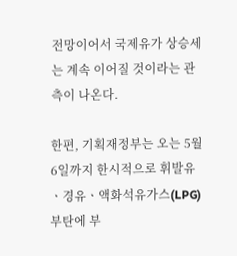전망이어서 국제유가 상승세는 계속 이어질 것이라는 관측이 나온다.

한편, 기획재정부는 오는 5월 6일까지 한시적으로 휘발유ㆍ경유ㆍ액화석유가스(LPG) 부탄에 부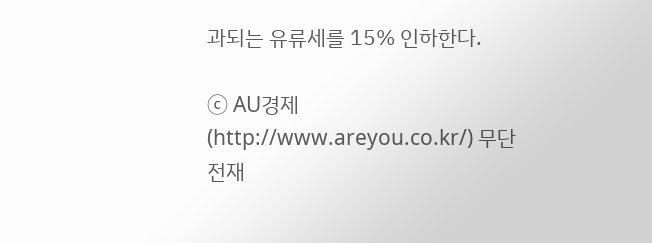과되는 유류세를 15% 인하한다.

ⓒ AU경제(http://www.areyou.co.kr/) 무단전재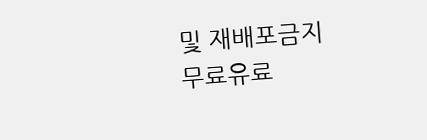및 재배포금지
무료유료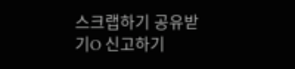스크랩하기 공유받기O 신고하기